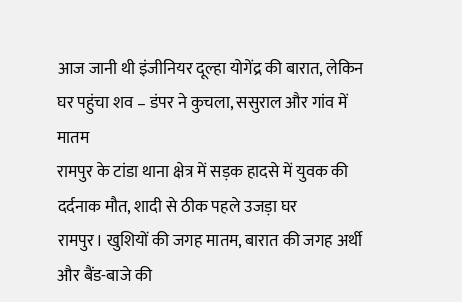आज जानी थी इंजीनियर दूल्हा योगेंद्र की बारात, लेकिन घर पहुंचा शव – डंपर ने कुचला, ससुराल और गांव में मातम
रामपुर के टांडा थाना क्षेत्र में सड़क हादसे में युवक की दर्दनाक मौत, शादी से ठीक पहले उजड़ा घर
रामपुर। खुशियों की जगह मातम, बारात की जगह अर्थी और बैंड-बाजे की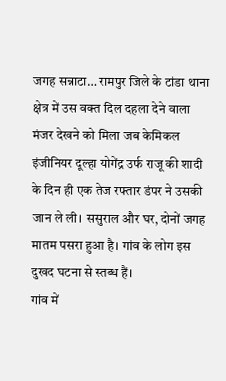जगह सन्नाटा… रामपुर जिले के टांडा थाना क्षेत्र में उस वक्त दिल दहला देने वाला मंजर देखने को मिला जब केमिकल इंजीनियर दूल्हा योगेंद्र उर्फ राजू की शादी के दिन ही एक तेज रफ्तार डंपर ने उसकी जान ले ली। ससुराल और घर, दोनों जगह मातम पसरा हुआ है। गांव के लोग इस दुखद घटना से स्तब्ध हैं।
गांव में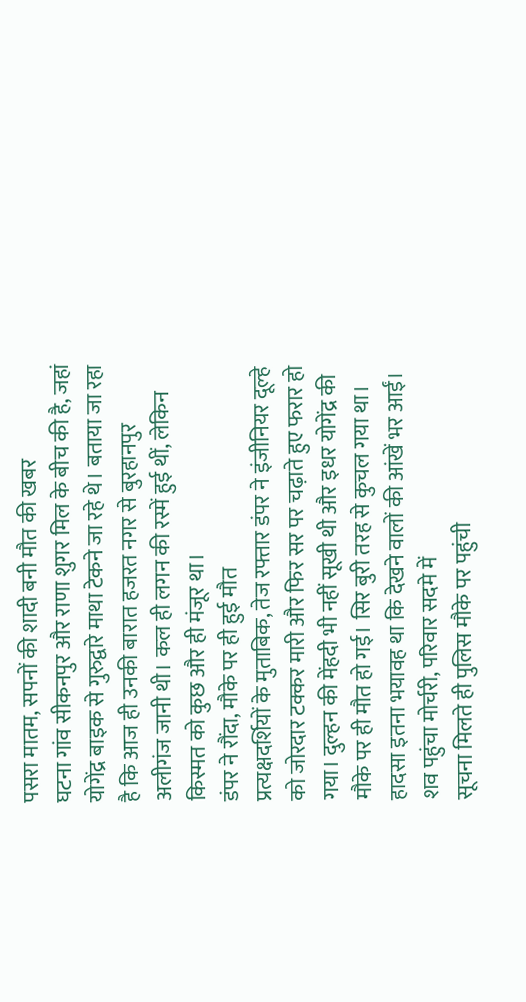पसरा मातम, सपनों की शादी बनी मौत की खबर
घटना गांव सीकनपुर और राणा शुगर मिल के बीच की है, जहां योगेंद्र बाइक से गुरुद्वारे माथा टेकने जा रहे थे। बताया जा रहा है कि आज ही उनकी बारात हजरत नगर से बुरहानपुर अलीगंज जानी थी। कल ही लगन की रस्में हुई थीं, लेकिन किस्मत को कुछ और ही मंजूर था।
डंपर ने रौंदा, मौके पर ही हुई मौत
प्रत्यक्षदर्शियों के मुताबिक, तेज रफ्तार डंपर ने इंजीनियर दूल्हे को जोरदार टक्कर मारी और फिर सर पर चढ़ाते हुए फरार हो गया। दुल्हन की मेंहदी भी नहीं सूखी थी और इधर योगेंद्र की मौके पर ही मौत हो गई। सिर बुरी तरह से कुचल गया था। हादसा इतना भयावह था कि देखने वालों की आंखें भर आईं।
शव पहुंचा मोर्चरी, परिवार सदमे में
सूचना मिलते ही पुलिस मौके पर पहुंची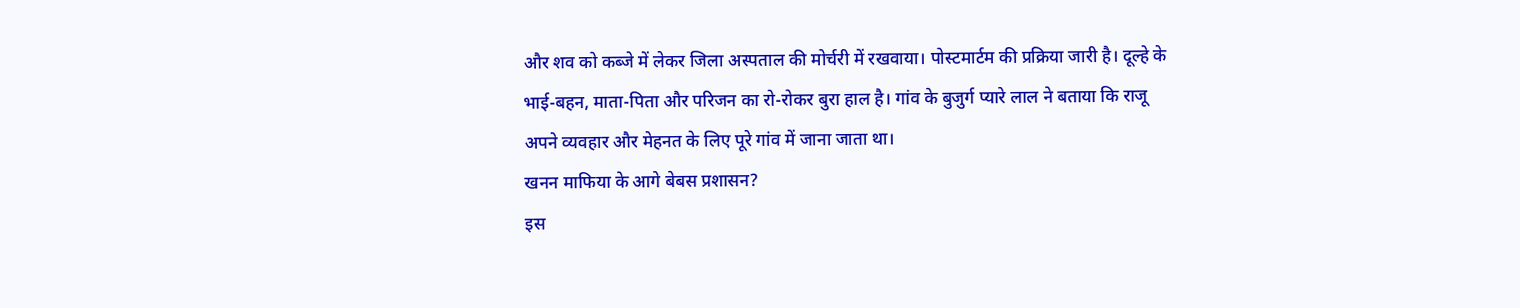और शव को कब्जे में लेकर जिला अस्पताल की मोर्चरी में रखवाया। पोस्टमार्टम की प्रक्रिया जारी है। दूल्हे के भाई-बहन, माता-पिता और परिजन का रो-रोकर बुरा हाल है। गांव के बुजुर्ग प्यारे लाल ने बताया कि राजू अपने व्यवहार और मेहनत के लिए पूरे गांव में जाना जाता था।
खनन माफिया के आगे बेबस प्रशासन?
इस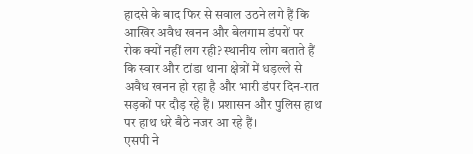हादसे के बाद फिर से सवाल उठने लगे हैं कि आखिर अवैध खनन और बेलगाम डंपरों पर रोक क्यों नहीं लग रही? स्थानीय लोग बताते हैं कि स्वार और टांडा थाना क्षेत्रों में धड़ल्ले से अवैध खनन हो रहा है और भारी डंपर दिन-रात सड़कों पर दौड़ रहे हैं। प्रशासन और पुलिस हाथ पर हाथ धरे बैठे नजर आ रहे हैं।
एसपी ने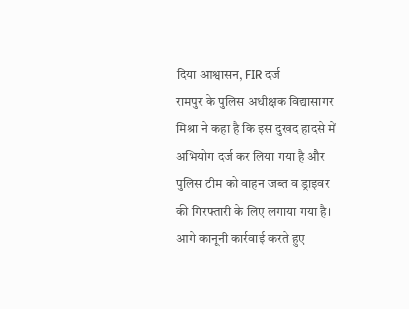दिया आश्वासन, FIR दर्ज
रामपुर के पुलिस अधीक्षक विद्यासागर मिश्रा ने कहा है कि इस दुखद हादसे में अभियोग दर्ज कर लिया गया है और पुलिस टीम को वाहन जब्त व ड्राइवर की गिरफ्तारी के लिए लगाया गया है। आगे कानूनी कार्रवाई करते हुए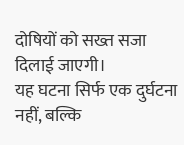दोषियों को सख्त सजा दिलाई जाएगी।
यह घटना सिर्फ एक दुर्घटना नहीं, बल्कि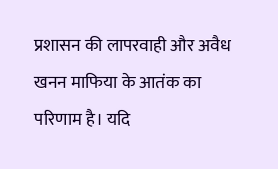प्रशासन की लापरवाही और अवैध खनन माफिया के आतंक का परिणाम है। यदि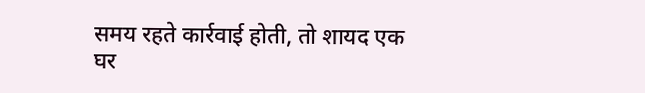समय रहते कार्रवाई होती, तो शायद एक घर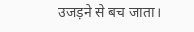उजड़ने से बच जाता।